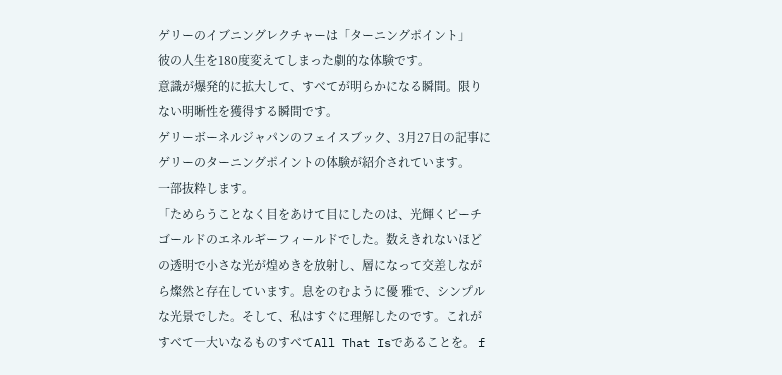ゲリーのイブニングレクチャーは「ターニングポイント」
彼の人生を180度変えてしまった劇的な体験です。
意識が爆発的に拡大して、すべてが明らかになる瞬間。限りない明晰性を獲得する瞬間です。
ゲリーボーネルジャパンのフェイスブック、3月27日の記事にゲリーのターニングポイントの体験が紹介されています。
一部抜粋します。
「ためらうことなく目をあけて目にしたのは、光輝くピーチゴールドのエネルギーフィールドでした。数えきれないほどの透明で小さな光が煌めきを放射し、層になって交差しながら燦然と存在しています。息をのむように優 雅で、シンプルな光景でした。そして、私はすぐに理解したのです。これがすべて―大いなるものすべてAll That Isであることを。 f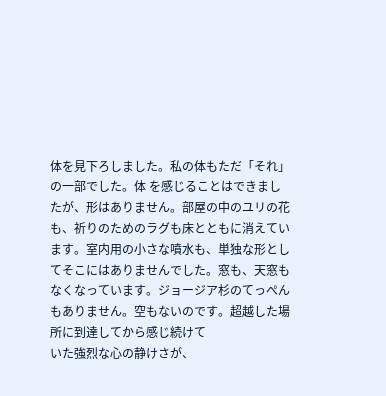体を見下ろしました。私の体もただ「それ」の一部でした。体 を感じることはできましたが、形はありません。部屋の中のユリの花も、祈りのためのラグも床とともに消えています。室内用の小さな噴水も、単独な形としてそこにはありませんでした。窓も、天窓もなくなっています。ジョージア杉のてっぺんもありません。空もないのです。超越した場所に到達してから感じ続けて
いた強烈な心の静けさが、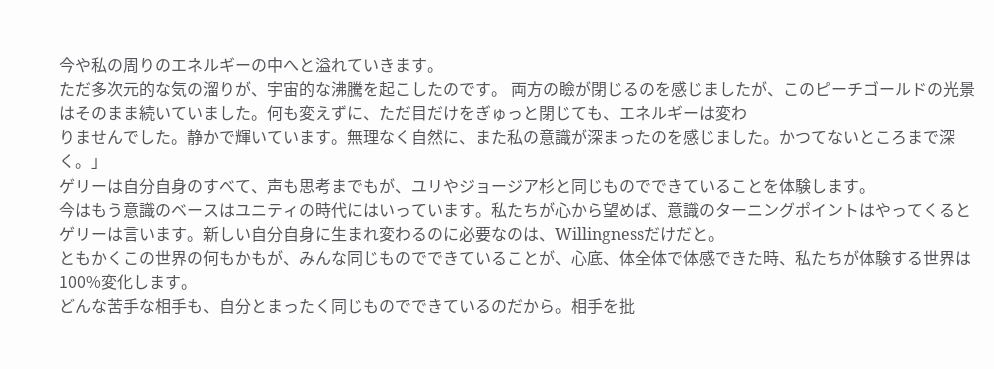今や私の周りのエネルギーの中へと溢れていきます。
ただ多次元的な気の溜りが、宇宙的な沸騰を起こしたのです。 両方の瞼が閉じるのを感じましたが、このピーチゴールドの光景はそのまま続いていました。何も変えずに、ただ目だけをぎゅっと閉じても、エネルギーは変わ
りませんでした。静かで輝いています。無理なく自然に、また私の意識が深まったのを感じました。かつてないところまで深く。」
ゲリーは自分自身のすべて、声も思考までもが、ユリやジョージア杉と同じものでできていることを体験します。
今はもう意識のベースはユニティの時代にはいっています。私たちが心から望めば、意識のターニングポイントはやってくるとゲリーは言います。新しい自分自身に生まれ変わるのに必要なのは、Willingnessだけだと。
ともかくこの世界の何もかもが、みんな同じものでできていることが、心底、体全体で体感できた時、私たちが体験する世界は100%変化します。
どんな苦手な相手も、自分とまったく同じものでできているのだから。相手を批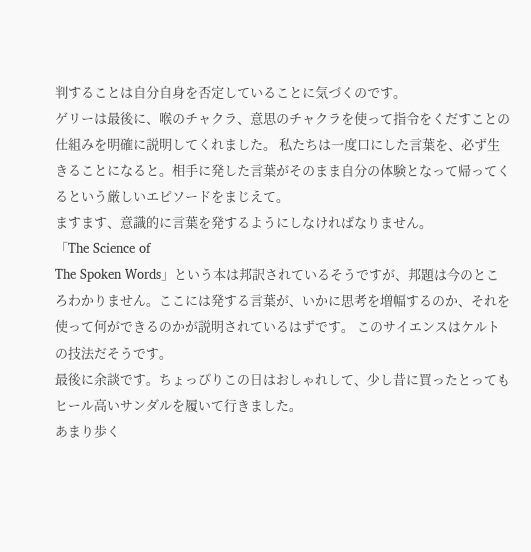判することは自分自身を否定していることに気づくのです。
ゲリーは最後に、喉のチャクラ、意思のチャクラを使って指令をくだすことの仕組みを明確に説明してくれました。 私たちは一度口にした言葉を、必ず生きることになると。相手に発した言葉がそのまま自分の体験となって帰ってくるという厳しいエピソードをまじえて。
ますます、意識的に言葉を発するようにしなければなりません。
「The Science of
The Spoken Words」という本は邦訳されているそうですが、邦題は今のところわかりません。ここには発する言葉が、いかに思考を増幅するのか、それを使って何ができるのかが説明されているはずです。 このサイエンスはケルトの技法だそうです。
最後に余談です。ちょっぴりこの日はおしゃれして、少し昔に買ったとってもヒール高いサンダルを履いて行きました。
あまり歩く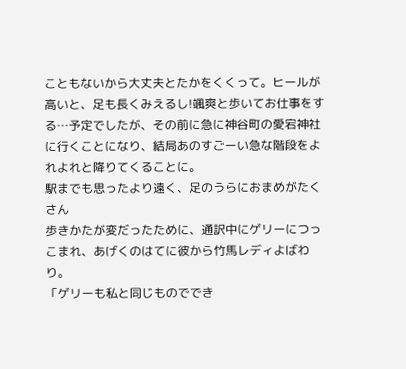こともないから大丈夫とたかをくくって。ヒールが高いと、足も長くみえるし!颯爽と歩いてお仕事をする…予定でしたが、その前に急に神谷町の愛宕神社に行くことになり、結局あのすごーい急な階段をよれよれと降りてくることに。
駅までも思ったより遠く、足のうらにおまめがたくさん
歩きかたが変だったために、通訳中にゲリーにつっこまれ、あげくのはてに彼から竹馬レディよばわり。
「ゲリーも私と同じものででき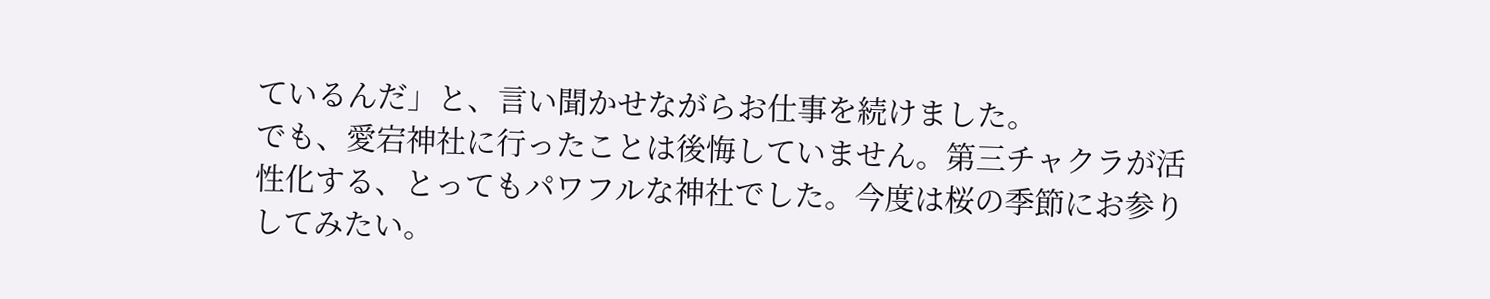ているんだ」と、言い聞かせながらお仕事を続けました。
でも、愛宕神社に行ったことは後悔していません。第三チャクラが活性化する、とってもパワフルな神社でした。今度は桜の季節にお参りしてみたい。